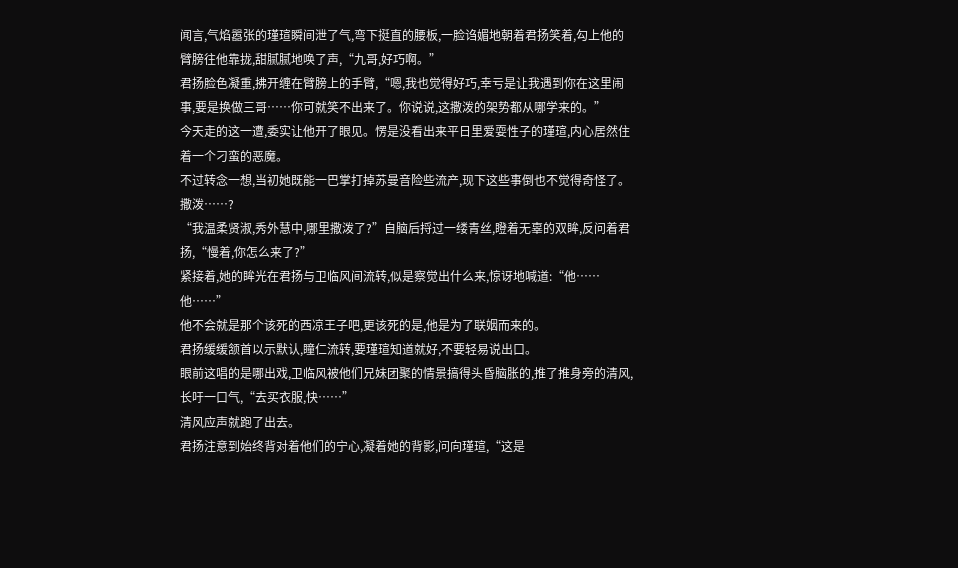闻言,气焰嚣张的瑾瑄瞬间泄了气,弯下挺直的腰板,一脸诌媚地朝着君扬笑着,勾上他的臂膀往他靠拢,甜腻腻地唤了声,“九哥,好巧啊。”
君扬脸色凝重,拂开缠在臂膀上的手臂,“嗯,我也觉得好巧,幸亏是让我遇到你在这里闹事,要是换做三哥……你可就笑不出来了。你说说,这撒泼的架势都从哪学来的。”
今天走的这一遭,委实让他开了眼见。愣是没看出来平日里爱耍性子的瑾瑄,内心居然住着一个刁蛮的恶魔。
不过转念一想,当初她既能一巴掌打掉苏曼音险些流产,现下这些事倒也不觉得奇怪了。
撒泼……?
“我温柔贤淑,秀外慧中,哪里撒泼了?”自脑后捋过一缕青丝,瞪着无辜的双眸,反问着君扬,“慢着,你怎么来了?”
紧接着,她的眸光在君扬与卫临风间流转,似是察觉出什么来,惊讶地喊道:“他……他……”
他不会就是那个该死的西凉王子吧,更该死的是,他是为了联姻而来的。
君扬缓缓颔首以示默认,瞳仁流转,要瑾瑄知道就好,不要轻易说出口。
眼前这唱的是哪出戏,卫临风被他们兄妹团聚的情景搞得头昏脑胀的,推了推身旁的清风,长吁一口气,“去买衣服,快……”
清风应声就跑了出去。
君扬注意到始终背对着他们的宁心,凝着她的背影,问向瑾瑄,“这是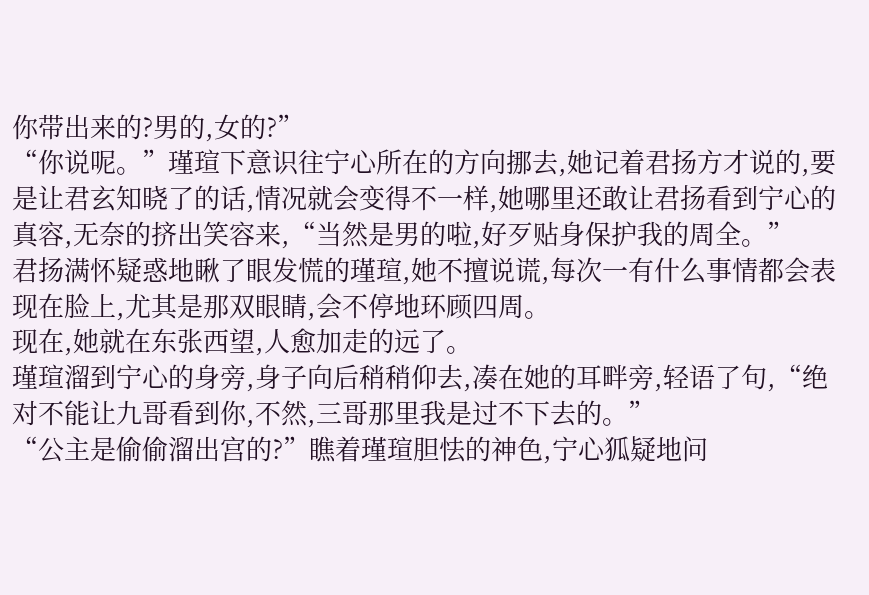你带出来的?男的,女的?”
“你说呢。”瑾瑄下意识往宁心所在的方向挪去,她记着君扬方才说的,要是让君玄知晓了的话,情况就会变得不一样,她哪里还敢让君扬看到宁心的真容,无奈的挤出笑容来,“当然是男的啦,好歹贴身保护我的周全。”
君扬满怀疑惑地瞅了眼发慌的瑾瑄,她不擅说谎,每次一有什么事情都会表现在脸上,尤其是那双眼睛,会不停地环顾四周。
现在,她就在东张西望,人愈加走的远了。
瑾瑄溜到宁心的身旁,身子向后稍稍仰去,凑在她的耳畔旁,轻语了句,“绝对不能让九哥看到你,不然,三哥那里我是过不下去的。”
“公主是偷偷溜出宫的?”瞧着瑾瑄胆怯的神色,宁心狐疑地问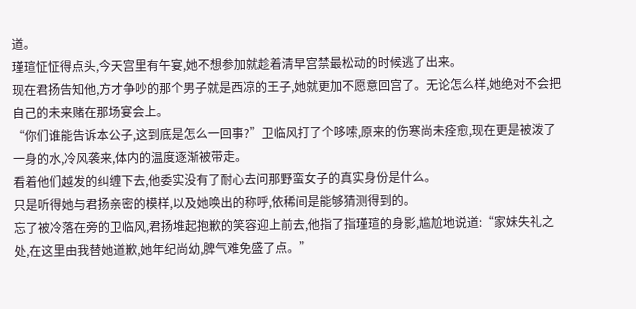道。
瑾瑄怔怔得点头,今天宫里有午宴,她不想参加就趁着清早宫禁最松动的时候逃了出来。
现在君扬告知他,方才争吵的那个男子就是西凉的王子,她就更加不愿意回宫了。无论怎么样,她绝对不会把自己的未来赌在那场宴会上。
“你们谁能告诉本公子,这到底是怎么一回事?”卫临风打了个哆嗦,原来的伤寒尚未痊愈,现在更是被泼了一身的水,冷风袭来,体内的温度逐渐被带走。
看着他们越发的纠缠下去,他委实没有了耐心去问那野蛮女子的真实身份是什么。
只是听得她与君扬亲密的模样,以及她唤出的称呼,依稀间是能够猜测得到的。
忘了被冷落在旁的卫临风,君扬堆起抱歉的笑容迎上前去,他指了指瑾瑄的身影,尴尬地说道:“家妹失礼之处,在这里由我替她道歉,她年纪尚幼,脾气难免盛了点。”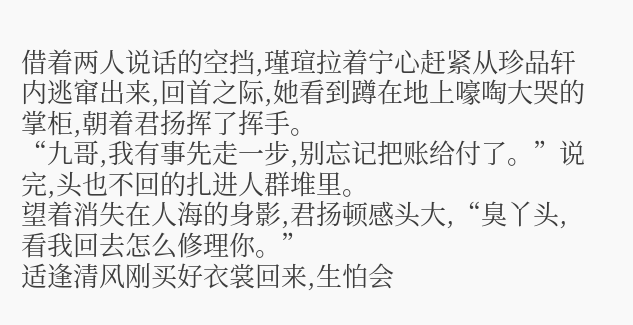借着两人说话的空挡,瑾瑄拉着宁心赶紧从珍品轩内逃窜出来,回首之际,她看到蹲在地上嚎啕大哭的掌柜,朝着君扬挥了挥手。
“九哥,我有事先走一步,别忘记把账给付了。”说完,头也不回的扎进人群堆里。
望着消失在人海的身影,君扬顿感头大,“臭丫头,看我回去怎么修理你。”
适逢清风刚买好衣裳回来,生怕会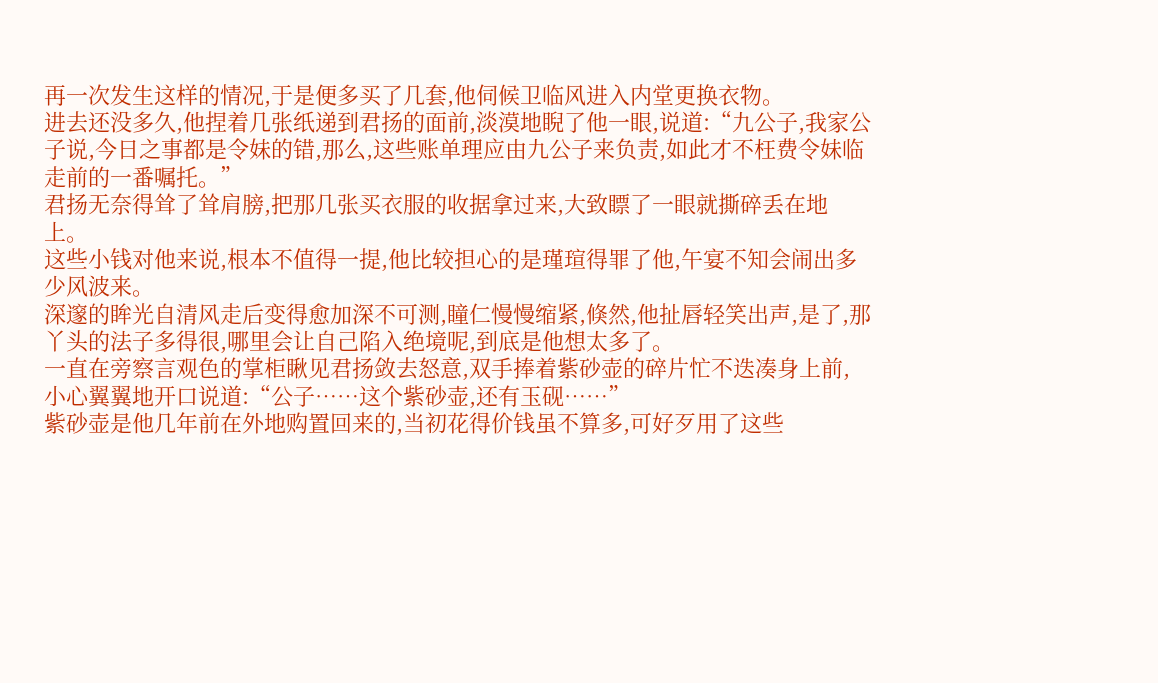再一次发生这样的情况,于是便多买了几套,他伺候卫临风进入内堂更换衣物。
进去还没多久,他捏着几张纸递到君扬的面前,淡漠地睨了他一眼,说道:“九公子,我家公子说,今日之事都是令妹的错,那么,这些账单理应由九公子来负责,如此才不枉费令妹临走前的一番嘱托。”
君扬无奈得耸了耸肩膀,把那几张买衣服的收据拿过来,大致瞟了一眼就撕碎丢在地上。
这些小钱对他来说,根本不值得一提,他比较担心的是瑾瑄得罪了他,午宴不知会闹出多少风波来。
深邃的眸光自清风走后变得愈加深不可测,瞳仁慢慢缩紧,倏然,他扯唇轻笑出声,是了,那丫头的法子多得很,哪里会让自己陷入绝境呢,到底是他想太多了。
一直在旁察言观色的掌柜瞅见君扬敛去怒意,双手捧着紫砂壶的碎片忙不迭凑身上前,小心翼翼地开口说道:“公子……这个紫砂壶,还有玉砚……”
紫砂壶是他几年前在外地购置回来的,当初花得价钱虽不算多,可好歹用了这些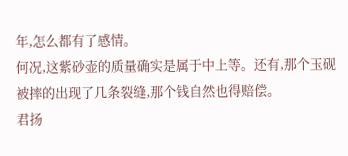年,怎么都有了感情。
何况,这紫砂壶的质量确实是属于中上等。还有,那个玉砚被摔的出现了几条裂缝,那个钱自然也得赔偿。
君扬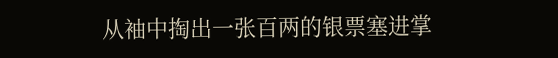从袖中掏出一张百两的银票塞进掌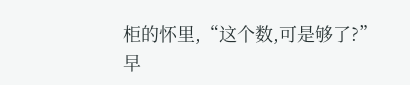柜的怀里,“这个数,可是够了?”
早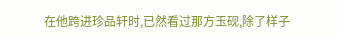在他跨进珍品轩时,已然看过那方玉砚,除了样子